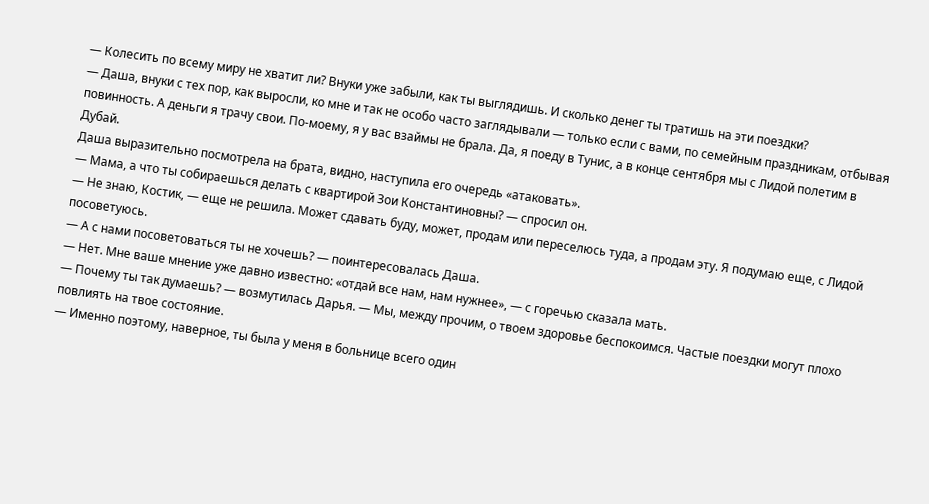— Колесить по всему миру не хватит ли? Внуки уже забыли, как ты выглядишь. И сколько денег ты тратишь на эти поездки?
— Даша, внуки с тех пор, как выросли, ко мне и так не особо часто заглядывали — только если с вами, по семейным праздникам, отбывая повинность. А деньги я трачу свои. По-моему, я у вас взаймы не брала. Да, я поеду в Тунис, а в конце сентября мы с Лидой полетим в Дубай.
Даша выразительно посмотрела на брата, видно, наступила его очередь «атаковать».
— Мама, а что ты собираешься делать с квартирой Зои Константиновны? — спросил он.
— Не знаю, Костик, — еще не решила. Может сдавать буду, может, продам или переселюсь туда, а продам эту. Я подумаю еще, с Лидой посоветуюсь.
— А с нами посоветоваться ты не хочешь? — поинтересовалась Даша.
— Нет. Мне ваше мнение уже давно известно: «отдай все нам, нам нужнее», — с горечью сказала мать.
— Почему ты так думаешь? — возмутилась Дарья. — Мы, между прочим, о твоем здоровье беспокоимся. Частые поездки могут плохо повлиять на твое состояние.
— Именно поэтому, наверное, ты была у меня в больнице всего один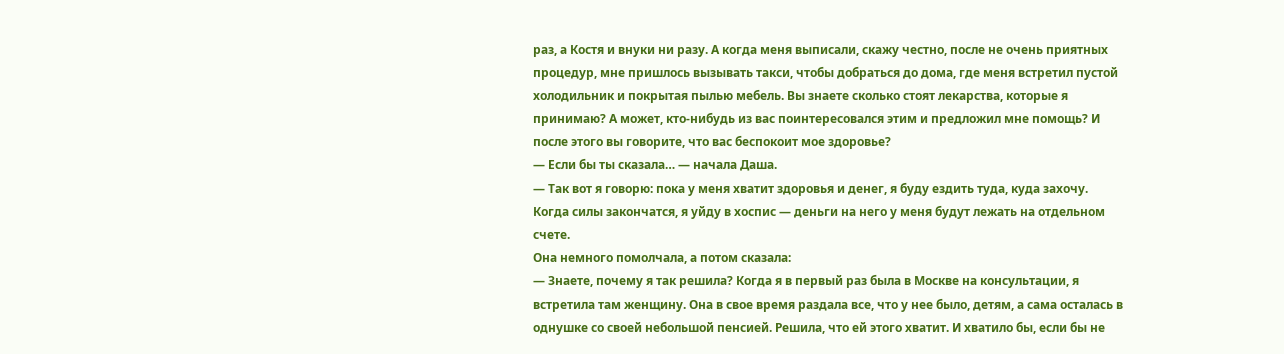раз, а Костя и внуки ни разу. А когда меня выписали, скажу честно, после не очень приятных процедур, мне пришлось вызывать такси, чтобы добраться до дома, где меня встретил пустой холодильник и покрытая пылью мебель. Вы знаете сколько стоят лекарства, которые я принимаю? А может, кто-нибудь из вас поинтересовался этим и предложил мне помощь? И после этого вы говорите, что вас беспокоит мое здоровье?
— Если бы ты сказала… — начала Даша.
— Так вот я говорю: пока у меня хватит здоровья и денег, я буду ездить туда, куда захочу. Когда силы закончатся, я уйду в хоспис — деньги на него у меня будут лежать на отдельном счете.
Она немного помолчала, а потом сказала:
— Знаете, почему я так решила? Когда я в первый раз была в Москве на консультации, я встретила там женщину. Она в свое время раздала все, что у нее было, детям, а сама осталась в однушке со своей небольшой пенсией. Решила, что ей этого хватит. И хватило бы, если бы не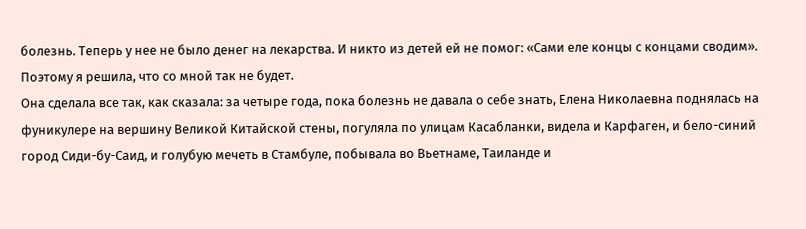болезнь. Теперь у нее не было денег на лекарства. И никто из детей ей не помог: «Сами еле концы с концами сводим». Поэтому я решила, что со мной так не будет.
Она сделала все так, как сказала: за четыре года, пока болезнь не давала о себе знать, Елена Николаевна поднялась на фуникулере на вершину Великой Китайской стены, погуляла по улицам Касабланки, видела и Карфаген, и бело-синий город Сиди-бу-Саид, и голубую мечеть в Стамбуле, побывала во Вьетнаме, Таиланде и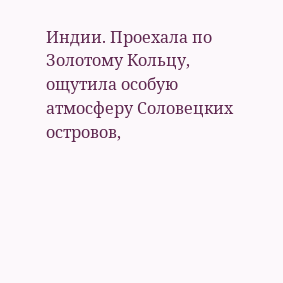Индии. Проехала по Золотому Кольцу, ощутила особую атмосферу Соловецких островов,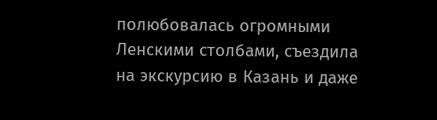полюбовалась огромными Ленскими столбами, съездила на экскурсию в Казань и даже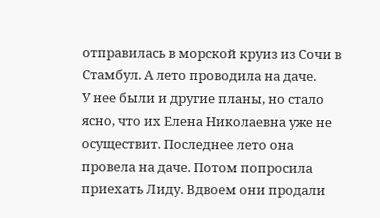отправилась в морской круиз из Сочи в Стамбул. А лето проводила на даче.
У нее были и другие планы, но стало ясно, что их Елена Николаевна уже не осуществит. Последнее лето она провела на даче. Потом попросила приехать Лиду. Вдвоем они продали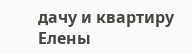дачу и квартиру Елены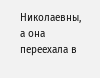Николаевны, а она переехала в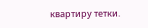квартиру тетки.